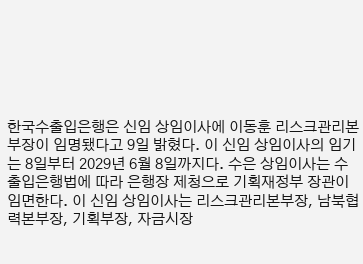한국수출입은행은 신임 상임이사에 이동훈 리스크관리본부장이 임명됐다고 9일 밝혔다. 이 신임 상임이사의 임기는 8일부터 2029년 6월 8일까지다. 수은 상임이사는 수출입은행법에 따라 은행장 제청으로 기획재정부 장관이 임면한다. 이 신임 상임이사는 리스크관리본부장, 남북협력본부장, 기획부장, 자금시장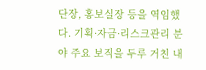단장, 홍보실장 등을 역임했다. 기획·자금·리스크관리 분야 주요 보직을 두루 거친 내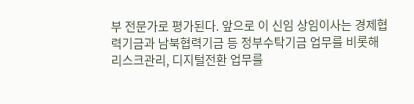부 전문가로 평가된다. 앞으로 이 신임 상임이사는 경제협력기금과 남북협력기금 등 정부수탁기금 업무를 비롯해 리스크관리, 디지털전환 업무를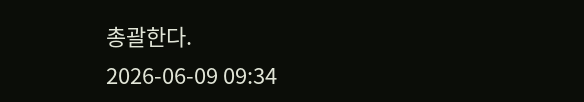총괄한다.
2026-06-09 09:34